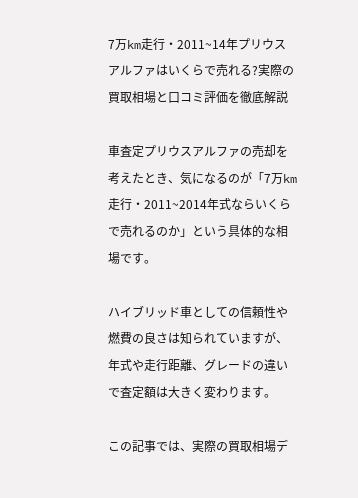7万km走行・2011~14年プリウスアルファはいくらで売れる?実際の買取相場と口コミ評価を徹底解説

車査定プリウスアルファの売却を考えたとき、気になるのが「7万km走行・2011~2014年式ならいくらで売れるのか」という具体的な相場です。

ハイブリッド車としての信頼性や燃費の良さは知られていますが、年式や走行距離、グレードの違いで査定額は大きく変わります。

この記事では、実際の買取相場デ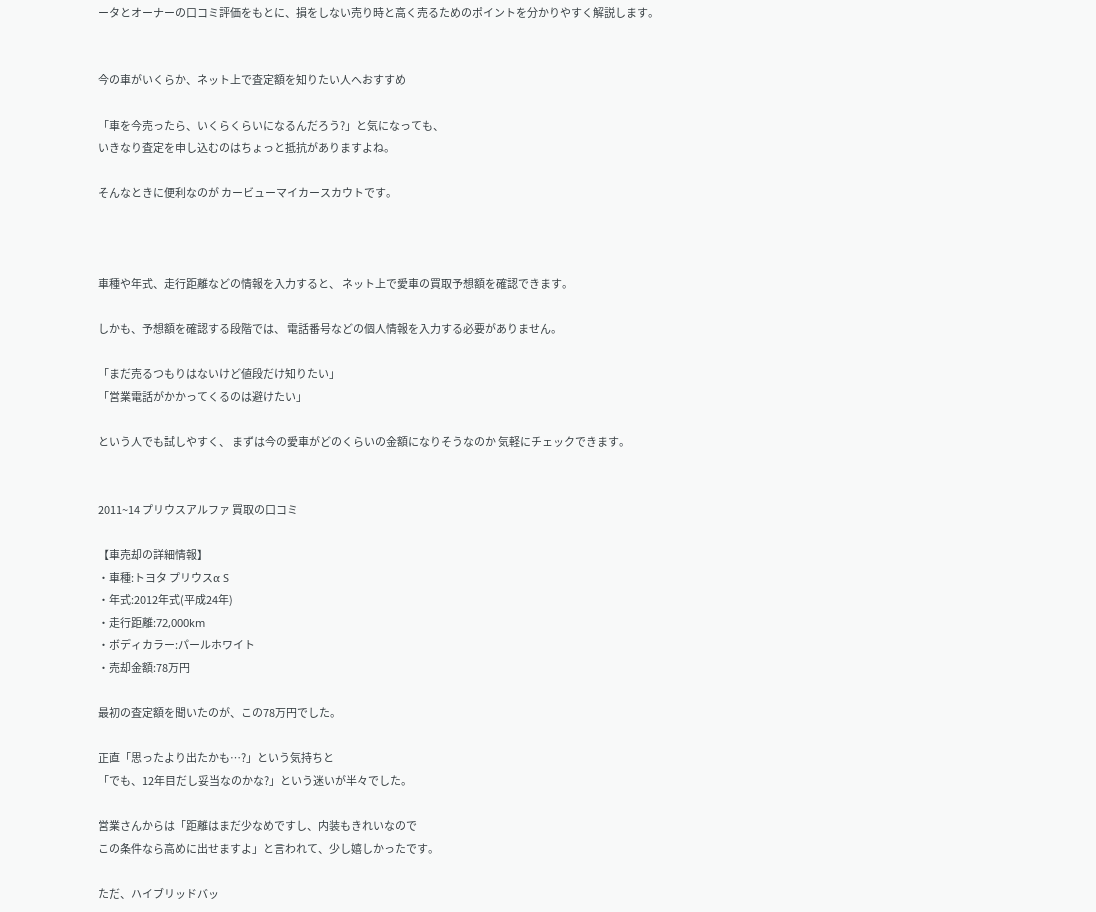ータとオーナーの口コミ評価をもとに、損をしない売り時と高く売るためのポイントを分かりやすく解説します。


今の車がいくらか、ネット上で査定額を知りたい人へおすすめ

「車を今売ったら、いくらくらいになるんだろう?」と気になっても、
いきなり査定を申し込むのはちょっと抵抗がありますよね。

そんなときに便利なのが カービューマイカースカウトです。



車種や年式、走行距離などの情報を入力すると、 ネット上で愛車の買取予想額を確認できます。

しかも、予想額を確認する段階では、 電話番号などの個人情報を入力する必要がありません。

「まだ売るつもりはないけど値段だけ知りたい」
「営業電話がかかってくるのは避けたい」

という人でも試しやすく、 まずは今の愛車がどのくらいの金額になりそうなのか 気軽にチェックできます。


2011~14 プリウスアルファ 買取の口コミ

【車売却の詳細情報】
・車種:トヨタ プリウスα S
・年式:2012年式(平成24年)
・走行距離:72,000km
・ボディカラー:パールホワイト
・売却金額:78万円

最初の査定額を聞いたのが、この78万円でした。

正直「思ったより出たかも…?」という気持ちと
「でも、12年目だし妥当なのかな?」という迷いが半々でした。

営業さんからは「距離はまだ少なめですし、内装もきれいなので
この条件なら高めに出せますよ」と言われて、少し嬉しかったです。

ただ、ハイブリッドバッ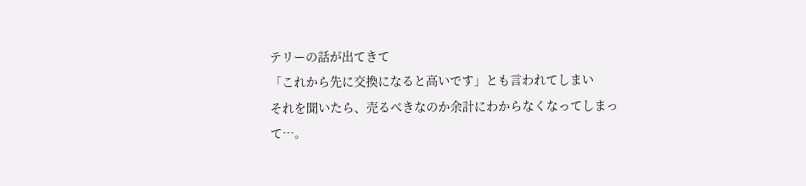テリーの話が出てきて
「これから先に交換になると高いです」とも言われてしまい
それを聞いたら、売るべきなのか余計にわからなくなってしまって…。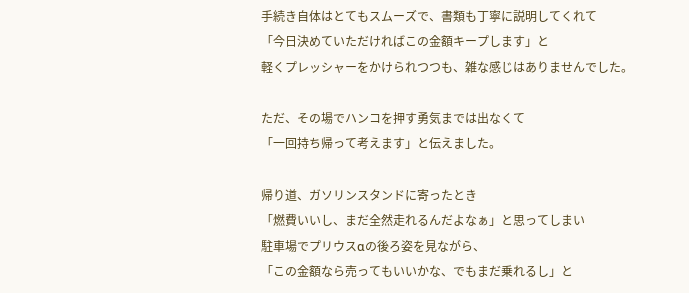手続き自体はとてもスムーズで、書類も丁寧に説明してくれて
「今日決めていただければこの金額キープします」と
軽くプレッシャーをかけられつつも、雑な感じはありませんでした。

ただ、その場でハンコを押す勇気までは出なくて
「一回持ち帰って考えます」と伝えました。

帰り道、ガソリンスタンドに寄ったとき
「燃費いいし、まだ全然走れるんだよなぁ」と思ってしまい
駐車場でプリウスαの後ろ姿を見ながら、
「この金額なら売ってもいいかな、でもまだ乗れるし」と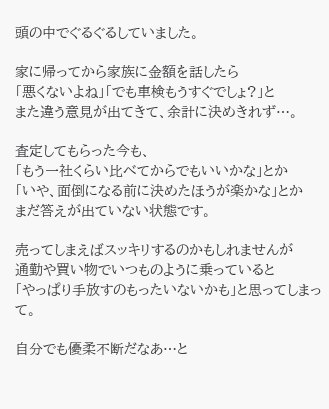頭の中でぐるぐるしていました。

家に帰ってから家族に金額を話したら
「悪くないよね」「でも車検もうすぐでしょ?」と
また違う意見が出てきて、余計に決めきれず…。

査定してもらった今も、
「もう一社くらい比べてからでもいいかな」とか
「いや、面倒になる前に決めたほうが楽かな」とか
まだ答えが出ていない状態です。

売ってしまえばスッキリするのかもしれませんが
通勤や買い物でいつものように乗っていると
「やっぱり手放すのもったいないかも」と思ってしまって。

自分でも優柔不断だなあ…と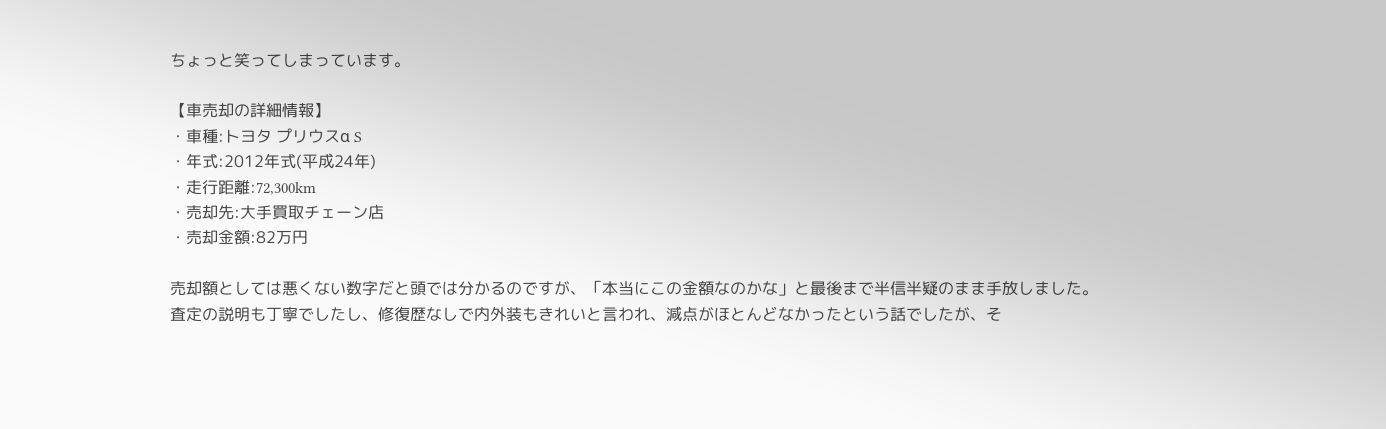ちょっと笑ってしまっています。

【車売却の詳細情報】
・車種:トヨタ プリウスα S
・年式:2012年式(平成24年)
・走行距離:72,300km
・売却先:大手買取チェーン店
・売却金額:82万円

売却額としては悪くない数字だと頭では分かるのですが、「本当にこの金額なのかな」と最後まで半信半疑のまま手放しました。
査定の説明も丁寧でしたし、修復歴なしで内外装もきれいと言われ、減点がほとんどなかったという話でしたが、そ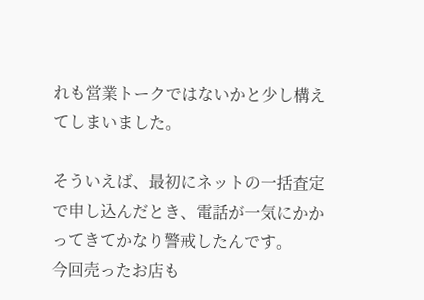れも営業トークではないかと少し構えてしまいました。

そういえば、最初にネットの一括査定で申し込んだとき、電話が一気にかかってきてかなり警戒したんです。
今回売ったお店も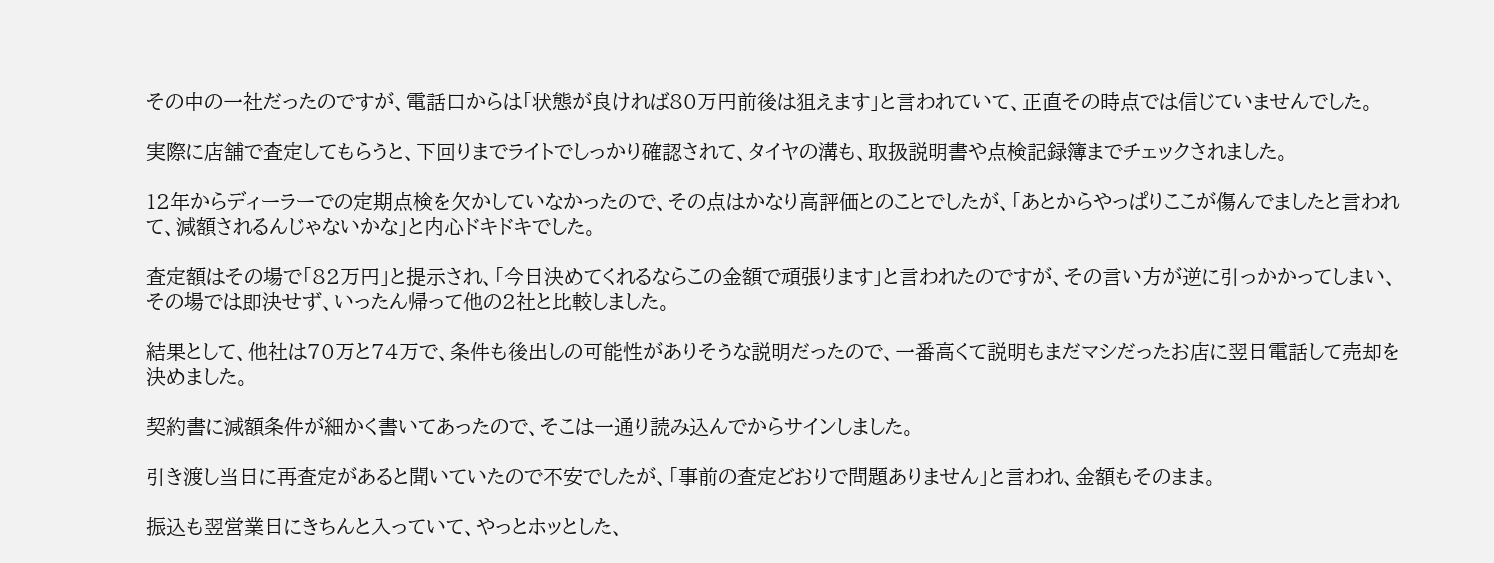その中の一社だったのですが、電話口からは「状態が良ければ80万円前後は狙えます」と言われていて、正直その時点では信じていませんでした。

実際に店舗で査定してもらうと、下回りまでライトでしっかり確認されて、タイヤの溝も、取扱説明書や点検記録簿までチェックされました。

12年からディーラーでの定期点検を欠かしていなかったので、その点はかなり高評価とのことでしたが、「あとからやっぱりここが傷んでましたと言われて、減額されるんじゃないかな」と内心ドキドキでした。

査定額はその場で「82万円」と提示され、「今日決めてくれるならこの金額で頑張ります」と言われたのですが、その言い方が逆に引っかかってしまい、その場では即決せず、いったん帰って他の2社と比較しました。

結果として、他社は70万と74万で、条件も後出しの可能性がありそうな説明だったので、一番高くて説明もまだマシだったお店に翌日電話して売却を決めました。

契約書に減額条件が細かく書いてあったので、そこは一通り読み込んでからサインしました。

引き渡し当日に再査定があると聞いていたので不安でしたが、「事前の査定どおりで問題ありません」と言われ、金額もそのまま。

振込も翌営業日にきちんと入っていて、やっとホッとした、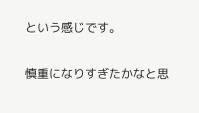という感じです。

慎重になりすぎたかなと思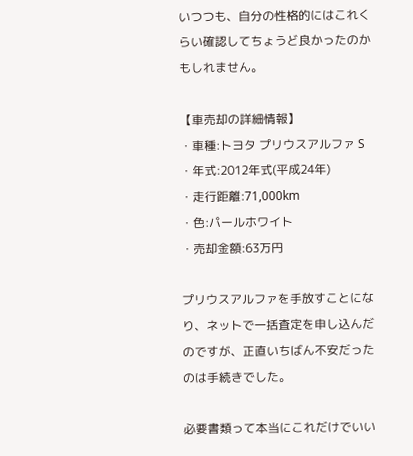いつつも、自分の性格的にはこれくらい確認してちょうど良かったのかもしれません。

【車売却の詳細情報】
・車種:トヨタ プリウスアルファ S
・年式:2012年式(平成24年)
・走行距離:71,000km
・色:パールホワイト
・売却金額:63万円

プリウスアルファを手放すことになり、ネットで一括査定を申し込んだのですが、正直いちばん不安だったのは手続きでした。

必要書類って本当にこれだけでいい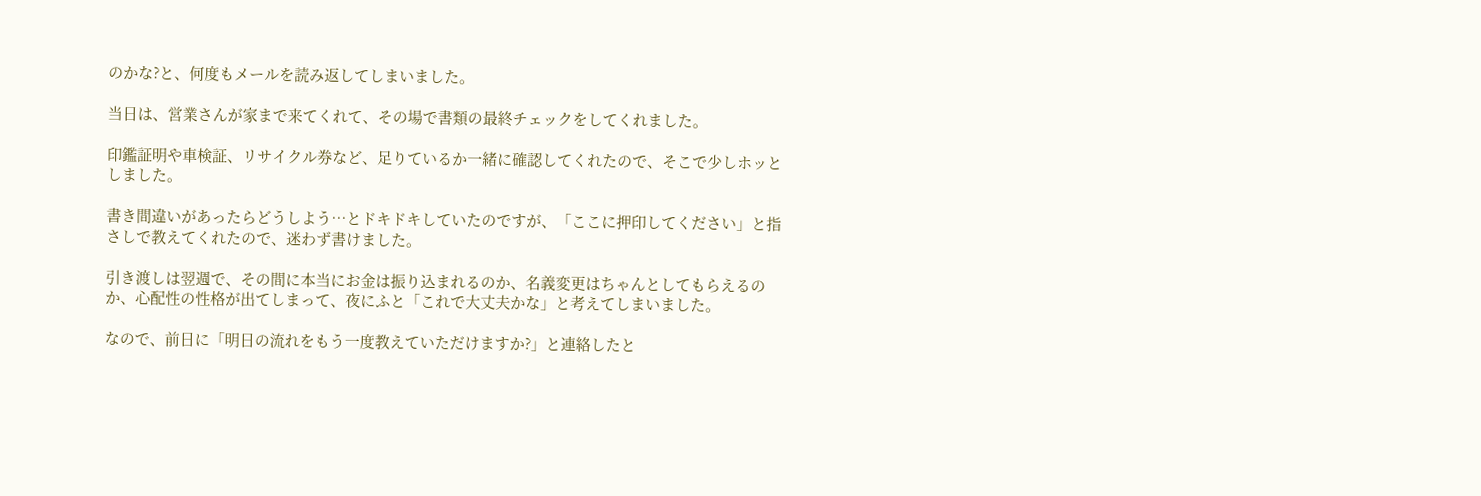のかな?と、何度もメールを読み返してしまいました。

当日は、営業さんが家まで来てくれて、その場で書類の最終チェックをしてくれました。

印鑑証明や車検証、リサイクル券など、足りているか一緒に確認してくれたので、そこで少しホッとしました。

書き間違いがあったらどうしよう…とドキドキしていたのですが、「ここに押印してください」と指さしで教えてくれたので、迷わず書けました。

引き渡しは翌週で、その間に本当にお金は振り込まれるのか、名義変更はちゃんとしてもらえるのか、心配性の性格が出てしまって、夜にふと「これで大丈夫かな」と考えてしまいました。

なので、前日に「明日の流れをもう一度教えていただけますか?」と連絡したと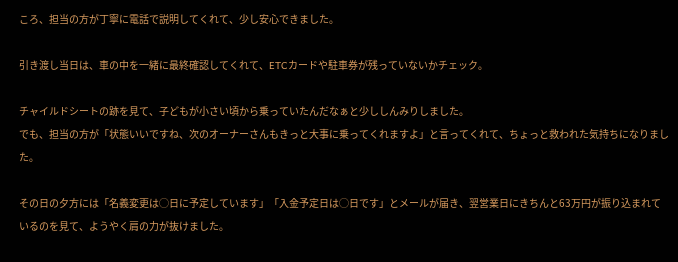ころ、担当の方が丁寧に電話で説明してくれて、少し安心できました。

引き渡し当日は、車の中を一緒に最終確認してくれて、ETCカードや駐車券が残っていないかチェック。

チャイルドシートの跡を見て、子どもが小さい頃から乗っていたんだなぁと少ししんみりしました。
でも、担当の方が「状態いいですね、次のオーナーさんもきっと大事に乗ってくれますよ」と言ってくれて、ちょっと救われた気持ちになりました。

その日の夕方には「名義変更は◯日に予定しています」「入金予定日は◯日です」とメールが届き、翌営業日にきちんと63万円が振り込まれているのを見て、ようやく肩の力が抜けました。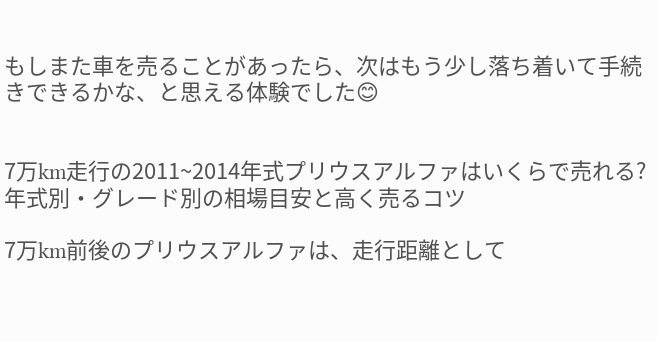もしまた車を売ることがあったら、次はもう少し落ち着いて手続きできるかな、と思える体験でした😊


7万km走行の2011~2014年式プリウスアルファはいくらで売れる?年式別・グレード別の相場目安と高く売るコツ

7万km前後のプリウスアルファは、走行距離として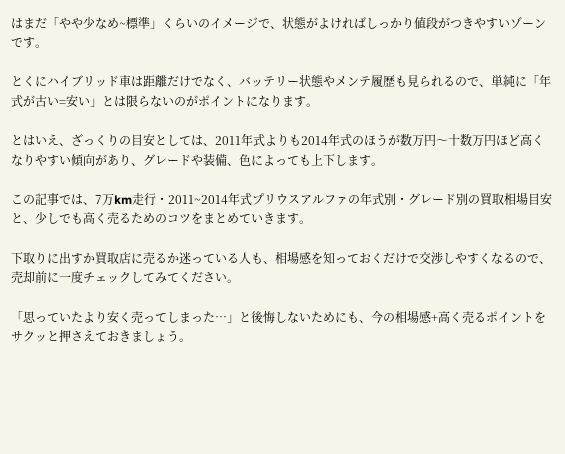はまだ「やや少なめ~標準」くらいのイメージで、状態がよければしっかり値段がつきやすいゾーンです。

とくにハイブリッド車は距離だけでなく、バッテリー状態やメンテ履歴も見られるので、単純に「年式が古い=安い」とは限らないのがポイントになります。

とはいえ、ざっくりの目安としては、2011年式よりも2014年式のほうが数万円〜十数万円ほど高くなりやすい傾向があり、グレードや装備、色によっても上下します。

この記事では、7万km走行・2011~2014年式プリウスアルファの年式別・グレード別の買取相場目安と、少しでも高く売るためのコツをまとめていきます。

下取りに出すか買取店に売るか迷っている人も、相場感を知っておくだけで交渉しやすくなるので、売却前に一度チェックしてみてください。

「思っていたより安く売ってしまった…」と後悔しないためにも、今の相場感+高く売るポイントをサクッと押さえておきましょう。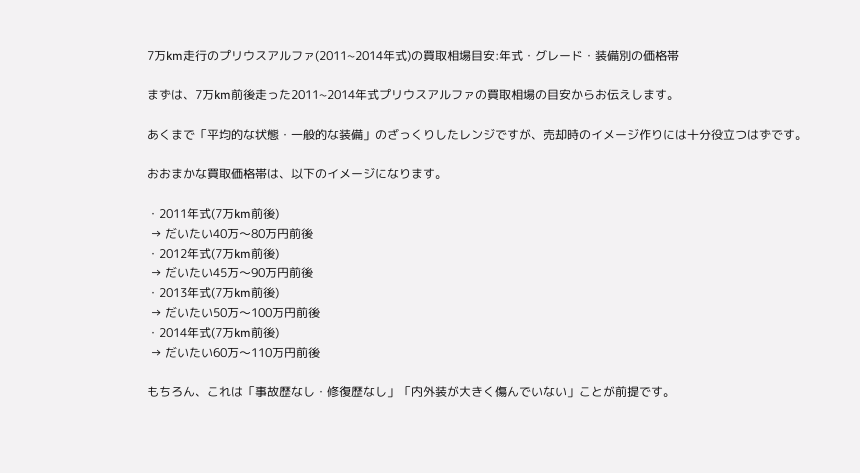7万km走行のプリウスアルファ(2011~2014年式)の買取相場目安:年式・グレード・装備別の価格帯

まずは、7万km前後走った2011~2014年式プリウスアルファの買取相場の目安からお伝えします。

あくまで「平均的な状態・一般的な装備」のざっくりしたレンジですが、売却時のイメージ作りには十分役立つはずです。

おおまかな買取価格帯は、以下のイメージになります。

・2011年式(7万km前後)
 → だいたい40万〜80万円前後
・2012年式(7万km前後)
 → だいたい45万〜90万円前後
・2013年式(7万km前後)
 → だいたい50万〜100万円前後
・2014年式(7万km前後)
 → だいたい60万〜110万円前後

もちろん、これは「事故歴なし・修復歴なし」「内外装が大きく傷んでいない」ことが前提です。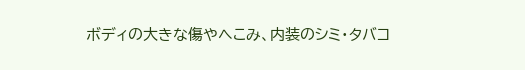ボディの大きな傷やへこみ、内装のシミ・タバコ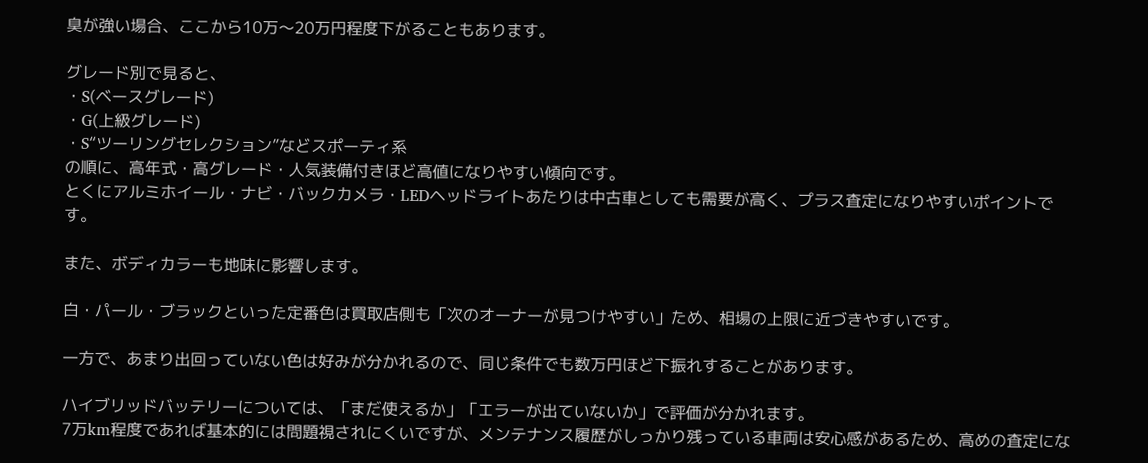臭が強い場合、ここから10万〜20万円程度下がることもあります。

グレード別で見ると、
・S(ベースグレード)
・G(上級グレード)
・S“ツーリングセレクション”などスポーティ系
の順に、高年式・高グレード・人気装備付きほど高値になりやすい傾向です。
とくにアルミホイール・ナビ・バックカメラ・LEDヘッドライトあたりは中古車としても需要が高く、プラス査定になりやすいポイントです。

また、ボディカラーも地味に影響します。

白・パール・ブラックといった定番色は買取店側も「次のオーナーが見つけやすい」ため、相場の上限に近づきやすいです。

一方で、あまり出回っていない色は好みが分かれるので、同じ条件でも数万円ほど下振れすることがあります。

ハイブリッドバッテリーについては、「まだ使えるか」「エラーが出ていないか」で評価が分かれます。
7万km程度であれば基本的には問題視されにくいですが、メンテナンス履歴がしっかり残っている車両は安心感があるため、高めの査定にな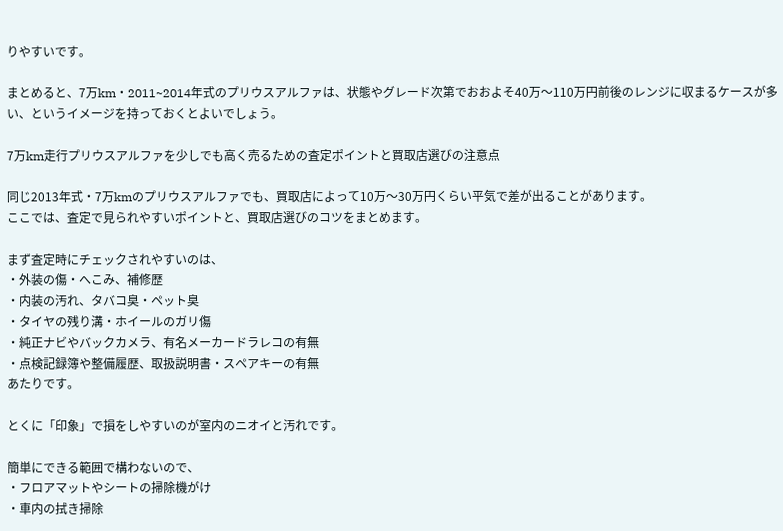りやすいです。

まとめると、7万km・2011~2014年式のプリウスアルファは、状態やグレード次第でおおよそ40万〜110万円前後のレンジに収まるケースが多い、というイメージを持っておくとよいでしょう。

7万km走行プリウスアルファを少しでも高く売るための査定ポイントと買取店選びの注意点

同じ2013年式・7万kmのプリウスアルファでも、買取店によって10万〜30万円くらい平気で差が出ることがあります。
ここでは、査定で見られやすいポイントと、買取店選びのコツをまとめます。

まず査定時にチェックされやすいのは、
・外装の傷・へこみ、補修歴
・内装の汚れ、タバコ臭・ペット臭
・タイヤの残り溝・ホイールのガリ傷
・純正ナビやバックカメラ、有名メーカードラレコの有無
・点検記録簿や整備履歴、取扱説明書・スペアキーの有無
あたりです。

とくに「印象」で損をしやすいのが室内のニオイと汚れです。

簡単にできる範囲で構わないので、
・フロアマットやシートの掃除機がけ
・車内の拭き掃除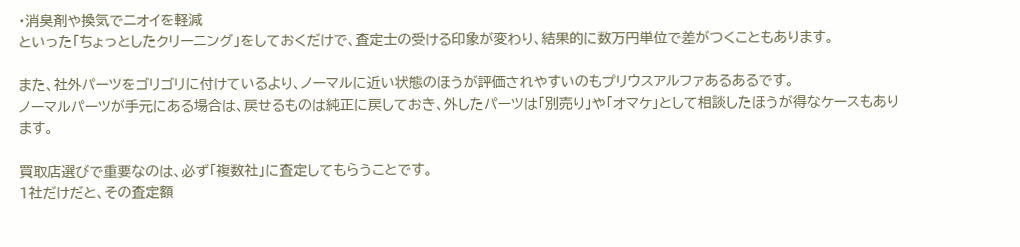・消臭剤や換気でニオイを軽減
といった「ちょっとしたクリーニング」をしておくだけで、査定士の受ける印象が変わり、結果的に数万円単位で差がつくこともあります。

また、社外パーツをゴリゴリに付けているより、ノーマルに近い状態のほうが評価されやすいのもプリウスアルファあるあるです。
ノーマルパーツが手元にある場合は、戻せるものは純正に戻しておき、外したパーツは「別売り」や「オマケ」として相談したほうが得なケースもあります。

買取店選びで重要なのは、必ず「複数社」に査定してもらうことです。
1社だけだと、その査定額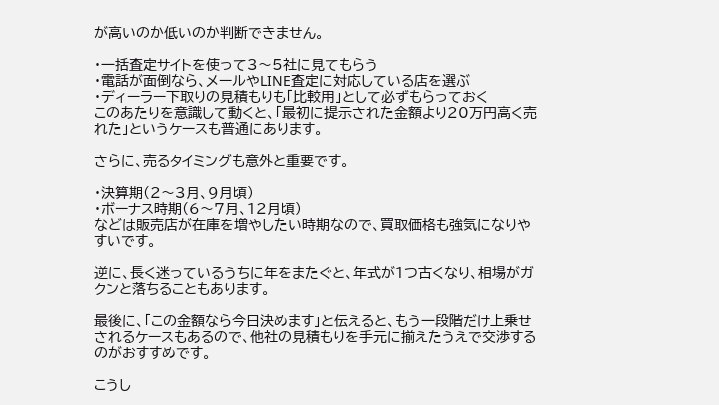が高いのか低いのか判断できません。

・一括査定サイトを使って3〜5社に見てもらう
・電話が面倒なら、メールやLINE査定に対応している店を選ぶ
・ディーラー下取りの見積もりも「比較用」として必ずもらっておく
このあたりを意識して動くと、「最初に提示された金額より20万円高く売れた」というケースも普通にあります。

さらに、売るタイミングも意外と重要です。

・決算期(2〜3月、9月頃)
・ボーナス時期(6〜7月、12月頃)
などは販売店が在庫を増やしたい時期なので、買取価格も強気になりやすいです。

逆に、長く迷っているうちに年をまたぐと、年式が1つ古くなり、相場がガクンと落ちることもあります。

最後に、「この金額なら今日決めます」と伝えると、もう一段階だけ上乗せされるケースもあるので、他社の見積もりを手元に揃えたうえで交渉するのがおすすめです。

こうし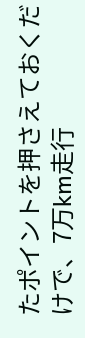たポイントを押さえておくだけで、7万km走行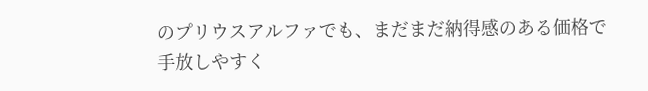のプリウスアルファでも、まだまだ納得感のある価格で手放しやすく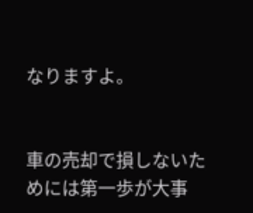なりますよ。


車の売却で損しないためには第一歩が大事